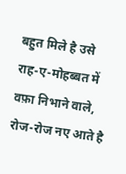बहुत मिले है उसे राह-ए-मोहब्बत में वफ़ा निभाने वाले,
रोज-रोज नए आते है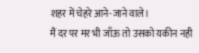शहर में चेहरे आने-जाने वाले।
मैं दर पर मर भी जाँऊ तो उसको यकीन नही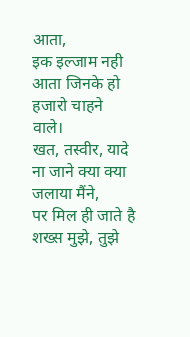आता,
इक इल्जाम नही आता जिनके हो हजारो चाहने वाले।
खत, तस्वीर, यादे ना जाने क्या क्या जलाया मैंने,
पर मिल ही जाते है शख्स मुझे, तुझे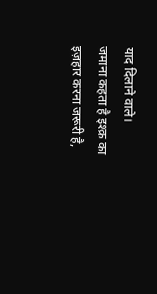याद दिलाने वाले।
जमाना कहता है इश्क़ का इज़हार करना जरूरी है,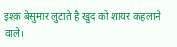इश्क़ बेसुमार लुटाते है खुद को शायर कहलाने वाले।